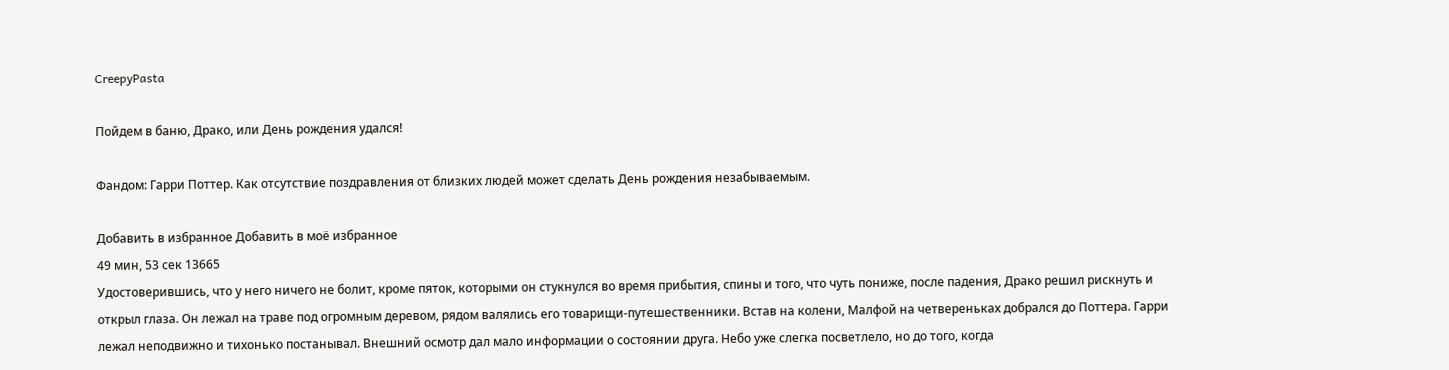CreepyPasta

Пойдем в баню, Драко, или День рождения удался!

Фандом: Гарри Поттер. Как отсутствие поздравления от близких людей может сделать День рождения незабываемым.

Добавить в избранное Добавить в моё избранное
49 мин, 53 сек 13665
Удостоверившись, что у него ничего не болит, кроме пяток, которыми он стукнулся во время прибытия, спины и того, что чуть пониже, после падения, Драко решил рискнуть и открыл глаза. Он лежал на траве под огромным деревом, рядом валялись его товарищи-путешественники. Встав на колени, Малфой на четвереньках добрался до Поттера. Гарри лежал неподвижно и тихонько постанывал. Внешний осмотр дал мало информации о состоянии друга. Небо уже слегка посветлело, но до того, когда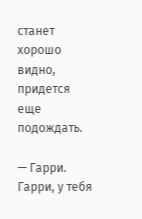станет хорошо видно, придется еще подождать.

— Гарри. Гарри, у тебя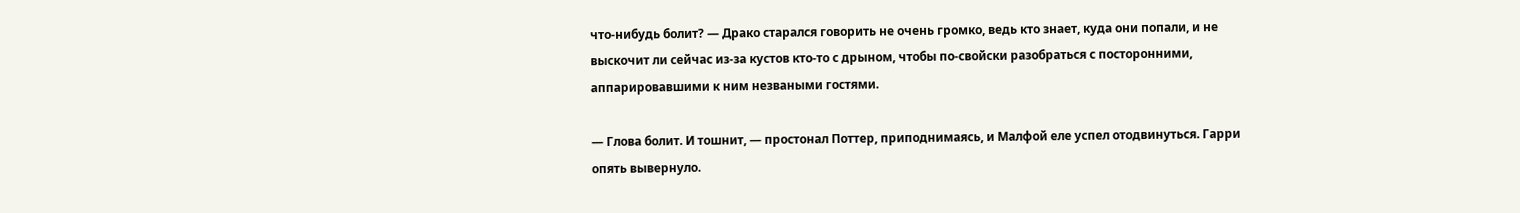что-нибудь болит? — Драко старался говорить не очень громко, ведь кто знает, куда они попали, и не выскочит ли сейчас из-за кустов кто-то с дрыном, чтобы по-свойски разобраться с посторонними, аппарировавшими к ним незваными гостями.

— Глова болит. И тошнит, — простонал Поттер, приподнимаясь, и Малфой еле успел отодвинуться. Гарри опять вывернуло.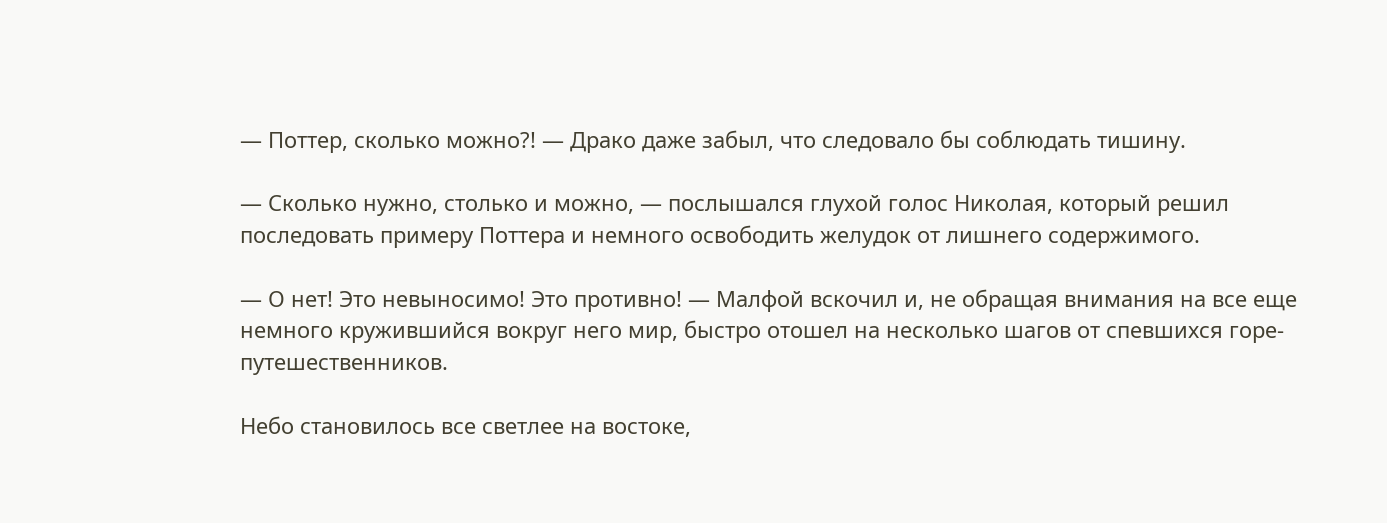— Поттер, сколько можно?! — Драко даже забыл, что следовало бы соблюдать тишину.

— Сколько нужно, столько и можно, — послышался глухой голос Николая, который решил последовать примеру Поттера и немного освободить желудок от лишнего содержимого.

— О нет! Это невыносимо! Это противно! — Малфой вскочил и, не обращая внимания на все еще немного кружившийся вокруг него мир, быстро отошел на несколько шагов от спевшихся горе-путешественников.

Небо становилось все светлее на востоке,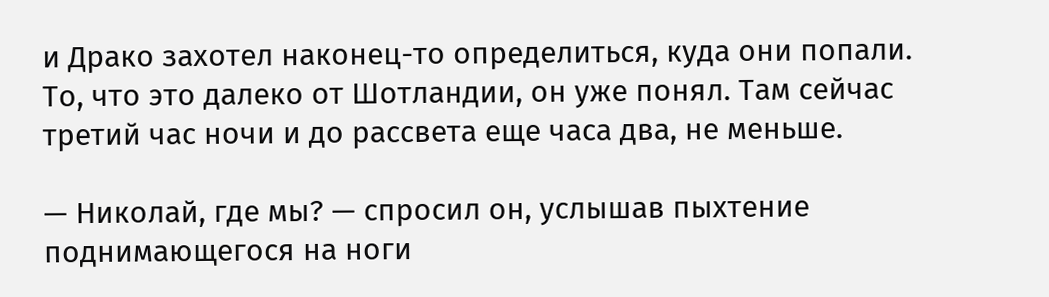и Драко захотел наконец-то определиться, куда они попали. То, что это далеко от Шотландии, он уже понял. Там сейчас третий час ночи и до рассвета еще часа два, не меньше.

— Николай, где мы? — спросил он, услышав пыхтение поднимающегося на ноги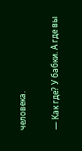человека.

— Как где? У бабки. А где вы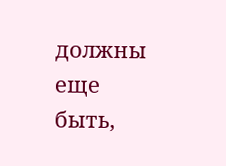должны еще быть,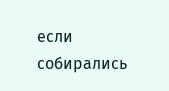если собирались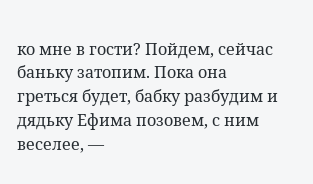ко мне в гости? Пойдем, сейчас баньку затопим. Пока она греться будет, бабку разбудим и дядьку Ефима позовем, с ним веселее, —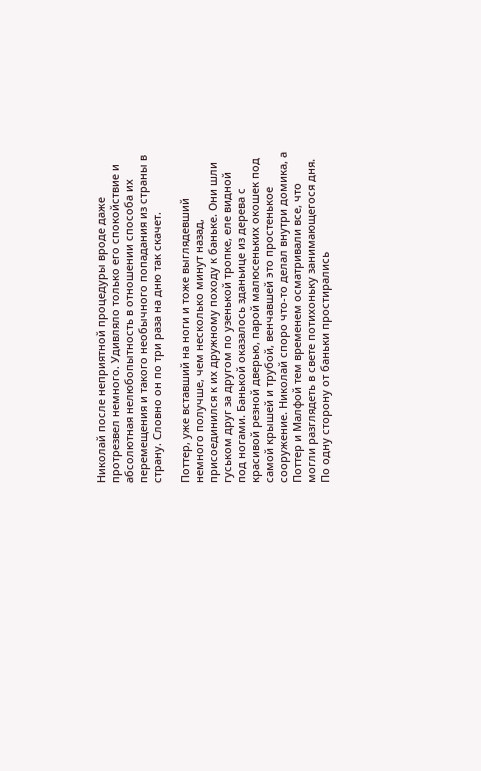Николай после неприятной процедуры вроде даже протрезвел немного. Удивляло только его спокойствие и абсолютная нелюбопытность в отношении способа их перемещения и такого необычного попадания из страны в страну. Словно он по три раза на дню так скачет.

Поттер, уже вставший на ноги и тоже выглядевший немного получше, чем несколько минут назад, присоединился к их дружному походу к баньке. Они шли гуськом друг за другом по узенькой тропке, еле видной под ногами. Банькой оказалось зданьице из дерева с красивой резной дверью, парой малюсеньких окошек под самой крышей и трубой, венчавшей это простенькое сооружение. Николай споро что-то делал внутри домика, а Поттер и Малфой тем временем осматривали все, что могли разглядеть в свете потихоньку занимающегося дня. По одну сторону от баньки простирались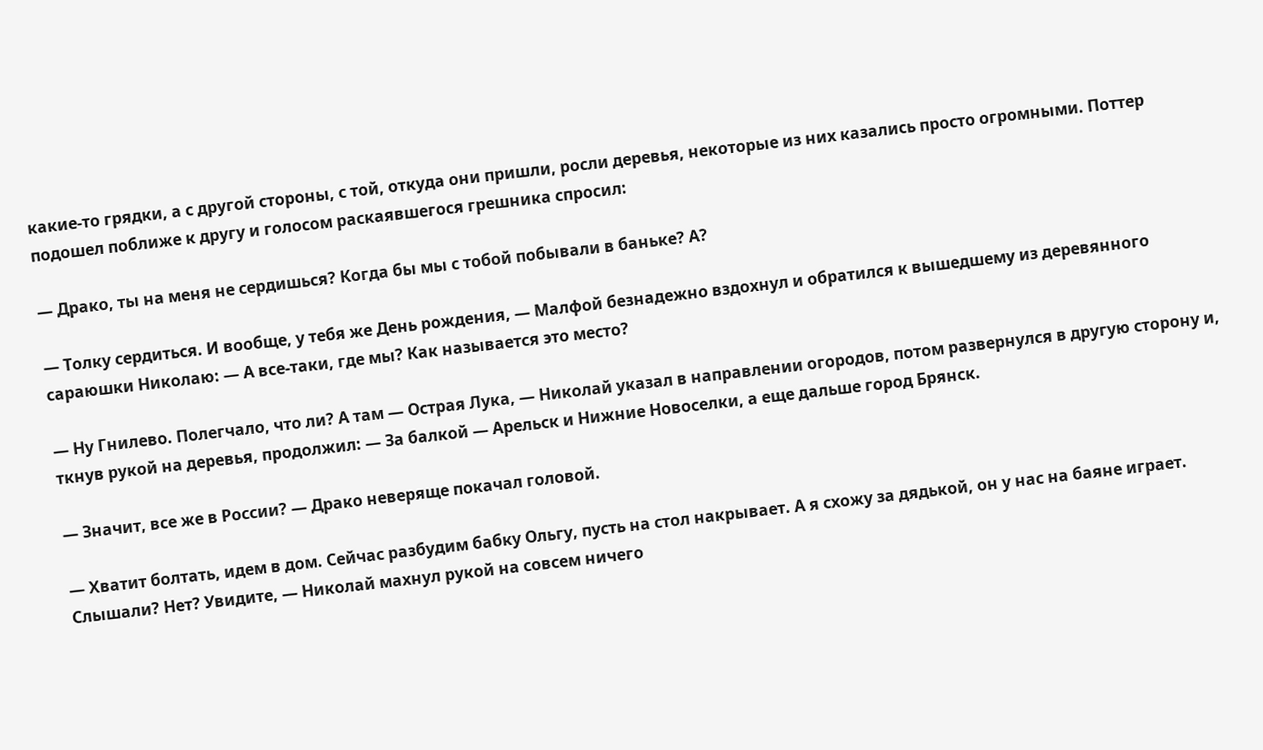какие-то грядки, а с другой стороны, с той, откуда они пришли, росли деревья, некоторые из них казались просто огромными. Поттер подошел поближе к другу и голосом раскаявшегося грешника спросил:

— Драко, ты на меня не сердишься? Когда бы мы с тобой побывали в баньке? А?

— Толку сердиться. И вообще, у тебя же День рождения, — Малфой безнадежно вздохнул и обратился к вышедшему из деревянного сараюшки Николаю: — А все-таки, где мы? Как называется это место?

— Ну Гнилево. Полегчало, что ли? А там — Острая Лука, — Николай указал в направлении огородов, потом развернулся в другую сторону и, ткнув рукой на деревья, продолжил: — За балкой — Арельск и Нижние Новоселки, а еще дальше город Брянск.

— Значит, все же в России? — Драко неверяще покачал головой.

— Хватит болтать, идем в дом. Сейчас разбудим бабку Ольгу, пусть на стол накрывает. А я схожу за дядькой, он у нас на баяне играет. Слышали? Нет? Увидите, — Николай махнул рукой на совсем ничего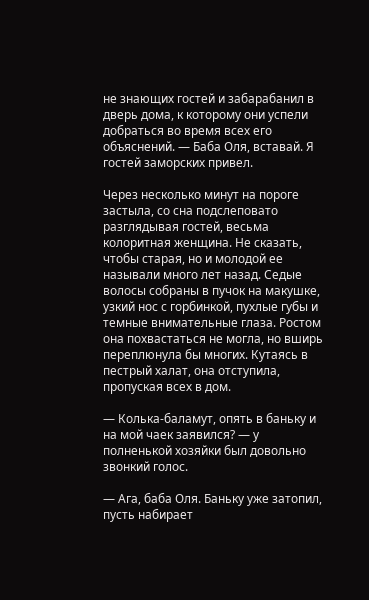не знающих гостей и забарабанил в дверь дома, к которому они успели добраться во время всех его объяснений. — Баба Оля, вставай. Я гостей заморских привел.

Через несколько минут на пороге застыла, со сна подслеповато разглядывая гостей, весьма колоритная женщина. Не сказать, чтобы старая, но и молодой ее называли много лет назад. Седые волосы собраны в пучок на макушке, узкий нос с горбинкой, пухлые губы и темные внимательные глаза. Ростом она похвастаться не могла, но вширь переплюнула бы многих. Кутаясь в пестрый халат, она отступила, пропуская всех в дом.

— Колька-баламут, опять в баньку и на мой чаек заявился? — у полненькой хозяйки был довольно звонкий голос.

— Ага, баба Оля. Баньку уже затопил, пусть набирает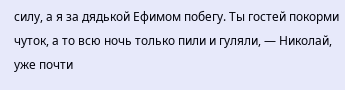силу, а я за дядькой Ефимом побегу. Ты гостей покорми чуток, а то всю ночь только пили и гуляли, — Николай, уже почти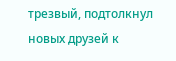трезвый, подтолкнул новых друзей к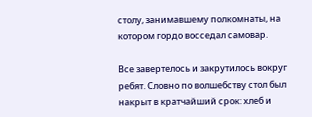столу, занимавшему полкомнаты, на котором гордо восседал самовар.

Все завертелось и закрутилось вокруг ребят. Словно по волшебству стол был накрыт в кратчайший срок: хлеб и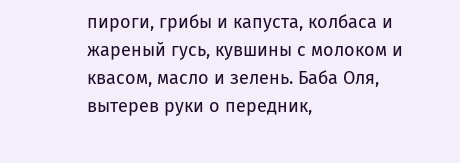пироги, грибы и капуста, колбаса и жареный гусь, кувшины с молоком и квасом, масло и зелень. Баба Оля, вытерев руки о передник,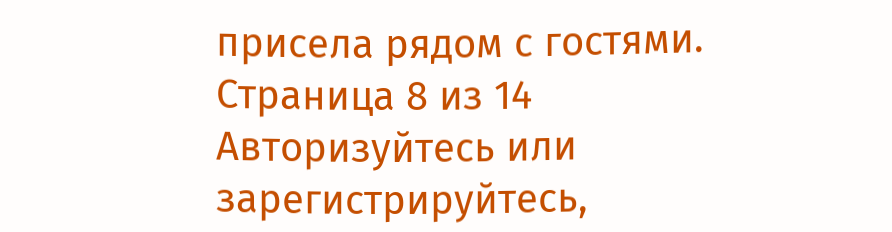присела рядом с гостями.
Страница 8 из 14
Авторизуйтесь или зарегистрируйтесь,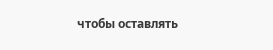чтобы оставлять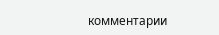комментарии